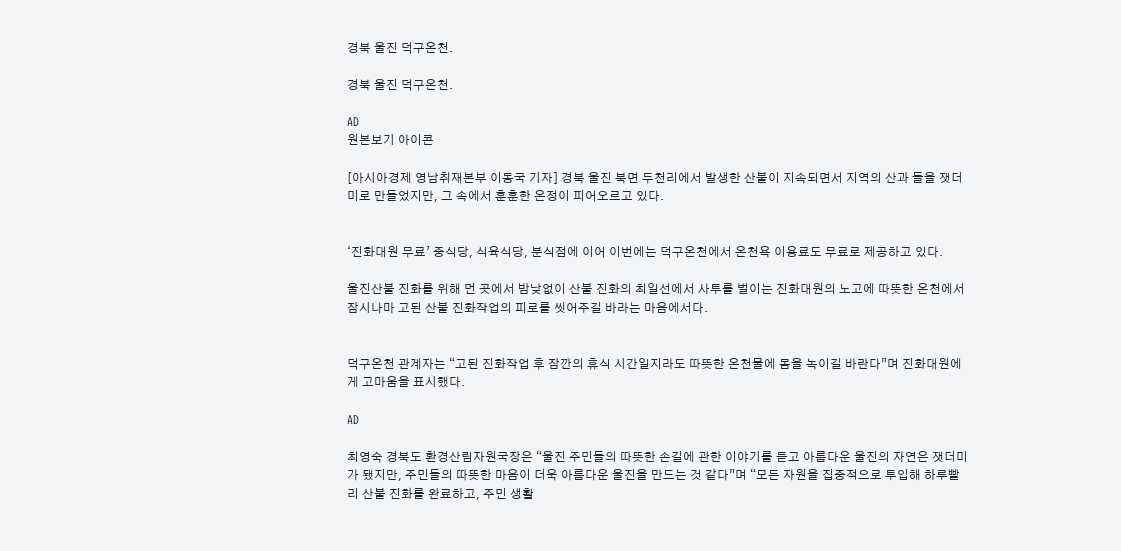경북 울진 덕구온천.

경북 울진 덕구온천.

AD
원본보기 아이콘

[아시아경제 영남취재본부 이동국 기자] 경북 울진 북면 두천리에서 발생한 산불이 지속되면서 지역의 산과 들을 잿더미로 만들었지만, 그 속에서 훈훈한 온정이 피어오르고 있다.


‘진화대원 무료’ 중식당, 식육식당, 분식점에 이어 이번에는 덕구온천에서 온천욕 이용료도 무료로 제공하고 있다.

울진산불 진화를 위해 먼 곳에서 밤낮없이 산불 진화의 최일선에서 사투를 벌이는 진화대원의 노고에 따뜻한 온천에서 잠시나마 고된 산불 진화작업의 피로를 씻어주길 바라는 마음에서다.


덕구온천 관계자는 “고된 진화작업 후 잠깐의 휴식 시간일지라도 따뜻한 온천물에 몸을 녹이길 바란다”며 진화대원에게 고마움을 표시했다.

AD

최영숙 경북도 환경산림자원국장은 “울진 주민들의 따뜻한 손길에 관한 이야기를 듣고 아름다운 울진의 자연은 잿더미가 됐지만, 주민들의 따뜻한 마음이 더욱 아름다운 울진을 만드는 것 같다”며 “모든 자원을 집중적으로 투입해 하루빨리 산불 진화를 완료하고, 주민 생활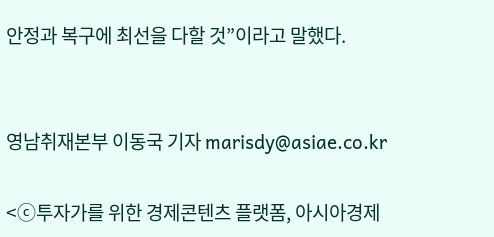안정과 복구에 최선을 다할 것”이라고 말했다.


영남취재본부 이동국 기자 marisdy@asiae.co.kr

<ⓒ투자가를 위한 경제콘텐츠 플랫폼, 아시아경제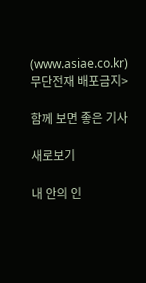(www.asiae.co.kr) 무단전재 배포금지>

함께 보면 좋은 기사

새로보기

내 안의 인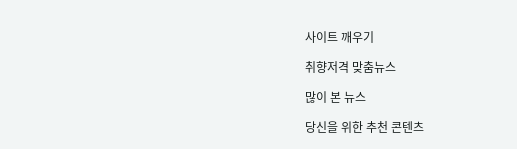사이트 깨우기

취향저격 맞춤뉴스

많이 본 뉴스

당신을 위한 추천 콘텐츠